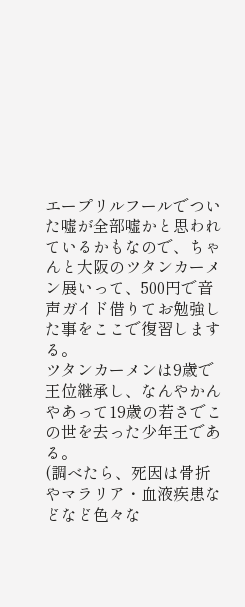エープリルフールでついた嘘が全部嘘かと思われているかもなので、ちゃんと大阪のツタンカーメン展いって、500円で音声ガイド借りてお勉強した事をここで復習しまする。
ツタンカーメンは9歳で王位継承し、なんやかんやあって19歳の若さでこの世を去った少年王である。
(調べたら、死因は骨折やマラリア・血液疾患などなど色々な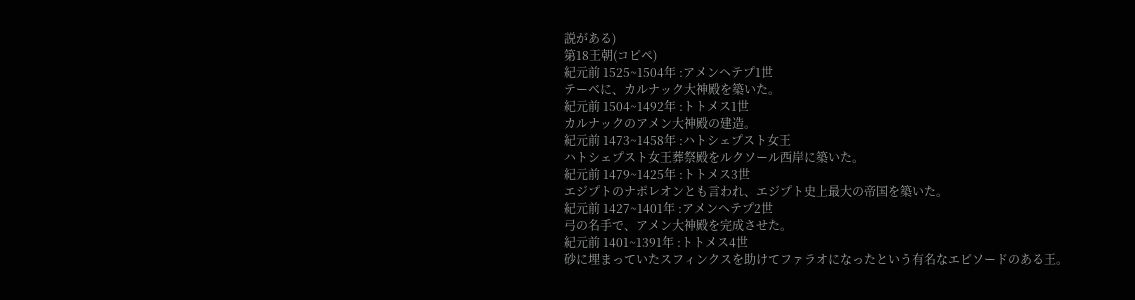説がある)
第18王朝(コピペ)
紀元前 1525~1504年 :アメンヘテプ1世
テーベに、カルナック大神殿を築いた。
紀元前 1504~1492年 :トトメス1世
カルナックのアメン大神殿の建造。
紀元前 1473~1458年 :ハトシェプスト女王
ハトシェプスト女王葬祭殿をルクソール西岸に築いた。
紀元前 1479~1425年 :トトメス3世
エジプトのナポレオンとも言われ、エジプト史上最大の帝国を築いた。
紀元前 1427~1401年 :アメンヘテプ2世
弓の名手で、アメン大神殿を完成させた。
紀元前 1401~1391年 :トトメス4世
砂に埋まっていたスフィンクスを助けてファラオになったという有名なエピソードのある王。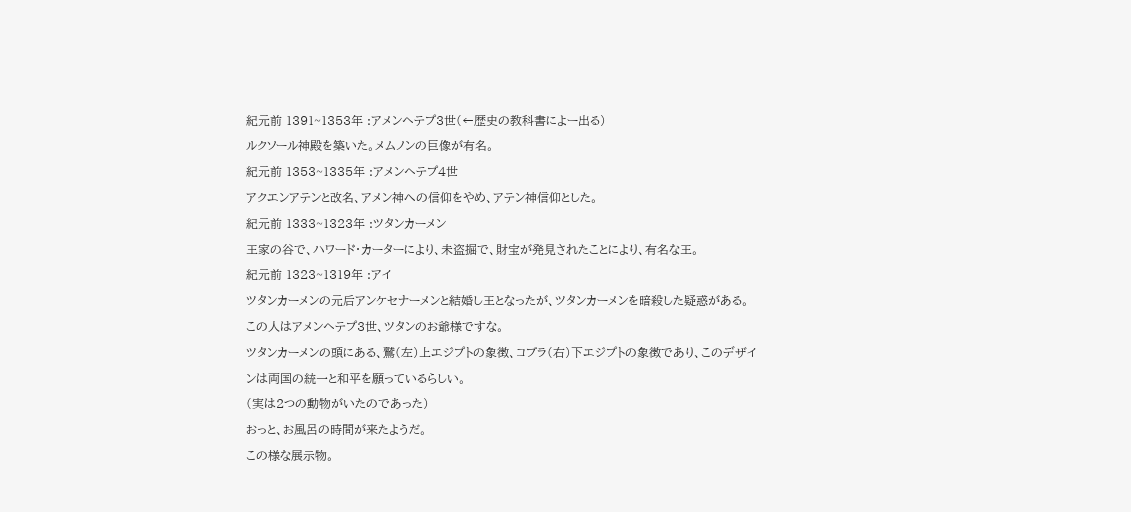紀元前 1391~1353年 :アメンヘテプ3世(←歴史の教科書によー出る)
ルクソール神殿を築いた。メムノンの巨像が有名。
紀元前 1353~1335年 :アメンヘテプ4世
アクエンアテンと改名、アメン神への信仰をやめ、アテン神信仰とした。
紀元前 1333~1323年 :ツタンカーメン
王家の谷で、ハワード・カーターにより、未盗掘で、財宝が発見されたことにより、有名な王。
紀元前 1323~1319年 :アイ
ツタンカーメンの元后アンケセナーメンと結婚し王となったが、ツタンカーメンを暗殺した疑惑がある。
この人はアメンヘテプ3世、ツタンのお爺様ですな。
ツタンカーメンの頭にある、鷲(左)上エジプトの象徴、コブラ(右)下エジプトの象徴であり、このデザインは両国の統一と和平を願っているらしい。
(実は2つの動物がいたのであった)
おっと、お風呂の時間が来たようだ。
この様な展示物。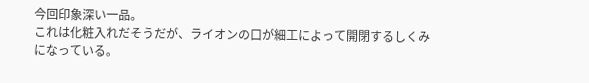今回印象深い一品。
これは化粧入れだそうだが、ライオンの口が細工によって開閉するしくみになっている。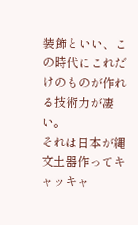装飾といい、この時代にこれだけのものが作れる技術力が凄い。
それは日本が縄文土器作ってキャッキャ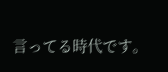言ってる時代です。